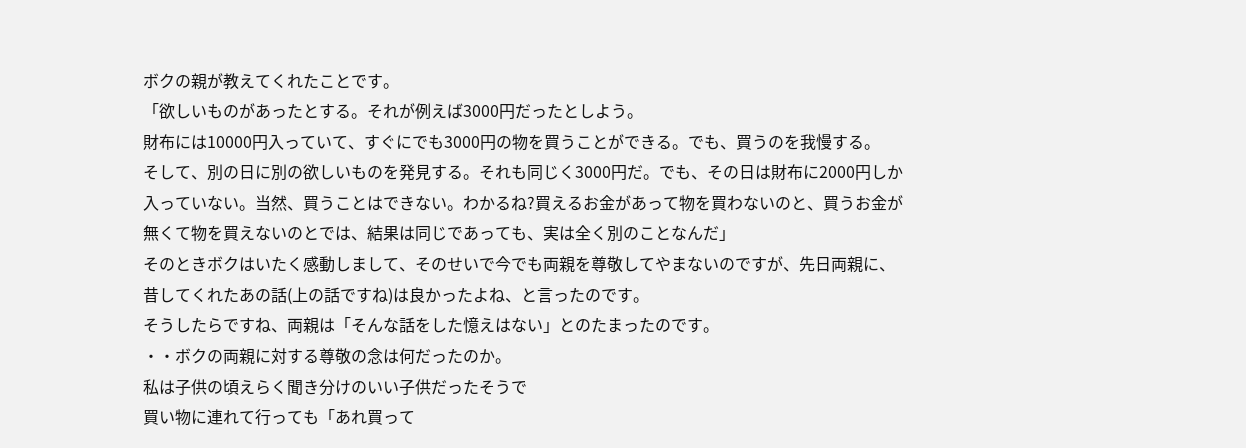ボクの親が教えてくれたことです。
「欲しいものがあったとする。それが例えば3000円だったとしよう。
財布には10000円入っていて、すぐにでも3000円の物を買うことができる。でも、買うのを我慢する。
そして、別の日に別の欲しいものを発見する。それも同じく3000円だ。でも、その日は財布に2000円しか入っていない。当然、買うことはできない。わかるね?買えるお金があって物を買わないのと、買うお金が無くて物を買えないのとでは、結果は同じであっても、実は全く別のことなんだ」
そのときボクはいたく感動しまして、そのせいで今でも両親を尊敬してやまないのですが、先日両親に、昔してくれたあの話(上の話ですね)は良かったよね、と言ったのです。
そうしたらですね、両親は「そんな話をした憶えはない」とのたまったのです。
・・ボクの両親に対する尊敬の念は何だったのか。
私は子供の頃えらく聞き分けのいい子供だったそうで
買い物に連れて行っても「あれ買って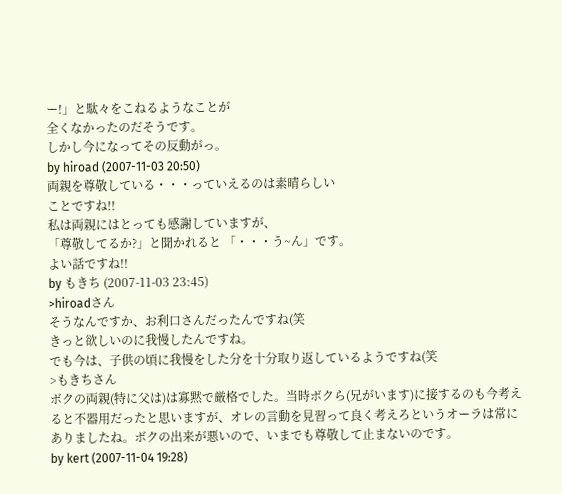ー!」と駄々をこねるようなことが
全くなかったのだそうです。
しかし今になってその反動がっ。
by hiroad (2007-11-03 20:50)
両親を尊敬している・・・っていえるのは素晴らしい
ことですね!!
私は両親にはとっても感謝していますが、
「尊敬してるか?」と聞かれると 「・・・う~ん」です。
よい話ですね!!
by もきち (2007-11-03 23:45)
>hiroadさん
そうなんですか、お利口さんだったんですね(笑
きっと欲しいのに我慢したんですね。
でも今は、子供の頃に我慢をした分を十分取り返しているようですね(笑
>もきちさん
ボクの両親(特に父は)は寡黙で厳格でした。当時ボクら(兄がいます)に接するのも今考えると不器用だったと思いますが、オレの言動を見習って良く考えろというオーラは常にありましたね。ボクの出来が悪いので、いまでも尊敬して止まないのです。
by kert (2007-11-04 19:28)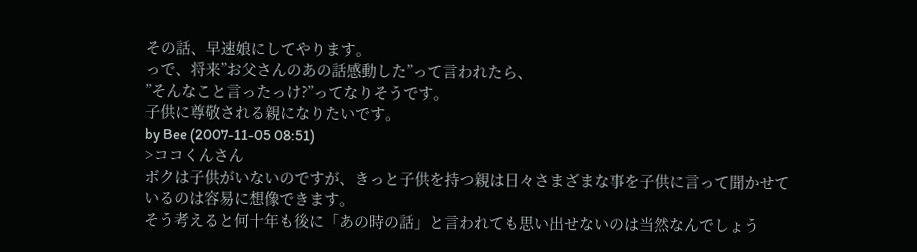その話、早速娘にしてやります。
っで、将来”お父さんのあの話感動した”って言われたら、
”そんなこと言ったっけ?”ってなりそうです。
子供に尊敬される親になりたいです。
by Bee (2007-11-05 08:51)
>ココくんさん
ボクは子供がいないのですが、きっと子供を持つ親は日々さまざまな事を子供に言って聞かせているのは容易に想像できます。
そう考えると何十年も後に「あの時の話」と言われても思い出せないのは当然なんでしょう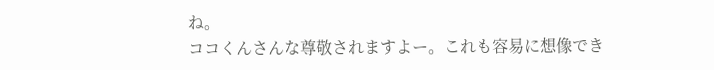ね。
ココくんさんな尊敬されますよー。これも容易に想像でき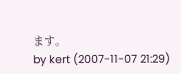ます。
by kert (2007-11-07 21:29)